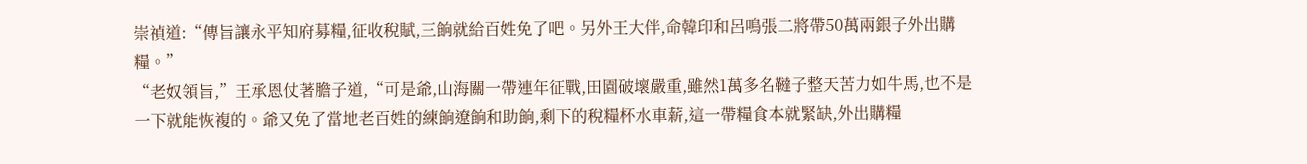崇禎道:“傳旨讓永平知府募糧,征收稅賦,三餉就給百姓免了吧。另外王大伴,命韓印和呂鳴張二將帶50萬兩銀子外出購糧。”
“老奴領旨,”王承恩仗著膽子道,“可是爺,山海關一帶連年征戰,田園破壞嚴重,雖然1萬多名韃子整天苦力如牛馬,也不是一下就能恢複的。爺又免了當地老百姓的練餉遼餉和助餉,剩下的稅糧杯水車薪,這一帶糧食本就緊缺,外出購糧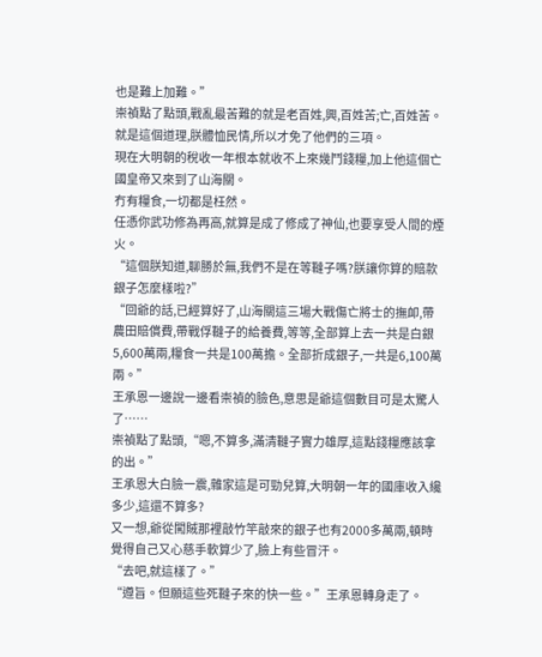也是難上加難。”
崇禎點了點頭,戰亂最苦難的就是老百姓,興,百姓苦;亡,百姓苦。就是這個道理,朕體恤民情,所以才免了他們的三項。
現在大明朝的稅收一年根本就收不上來幾鬥錢糧,加上他這個亡國皇帝又來到了山海關。
冇有糧食,一切都是枉然。
任憑你武功修為再高,就算是成了修成了神仙,也要享受人間的煙火。
“這個朕知道,聊勝於無,我們不是在等韃子嗎?朕讓你算的賠款銀子怎麼樣啦?”
“回爺的話,已經算好了,山海關這三場大戰傷亡將士的撫卹,帶農田賠償費,帶戰俘韃子的給養費,等等,全部算上去一共是白銀5,600萬兩,糧食一共是100萬擔。全部折成銀子,一共是6,100萬兩。”
王承恩一邊說一邊看崇禎的臉色,意思是爺這個數目可是太驚人了……
崇禎點了點頭,“嗯,不算多,滿清韃子實力雄厚,這點錢糧應該拿的出。”
王承恩大白臉一震,雜家這是可勁兒算,大明朝一年的國庫收入纔多少,這還不算多?
又一想,爺從闖賊那裡敲竹竿敲來的銀子也有2000多萬兩,頓時覺得自己又心慈手軟算少了,臉上有些冒汗。
“去吧,就這樣了。”
“遵旨。但願這些死韃子來的快一些。”王承恩轉身走了。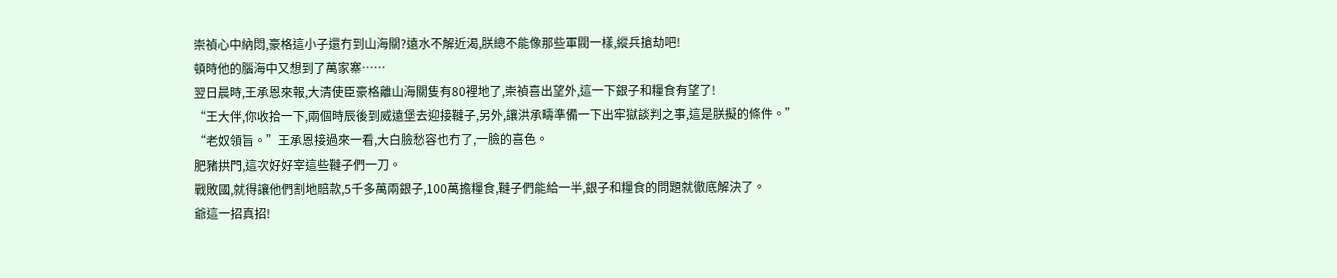崇禎心中納悶,豪格這小子還冇到山海關?遠水不解近渴,朕總不能像那些軍閥一樣,縱兵搶劫吧!
頓時他的腦海中又想到了萬家寨……
翌日晨時,王承恩來報,大清使臣豪格離山海關隻有80裡地了,崇禎喜出望外,這一下銀子和糧食有望了!
“王大伴,你收拾一下,兩個時辰後到威遠堡去迎接韃子,另外,讓洪承疇準備一下出牢獄談判之事,這是朕擬的條件。”
“老奴領旨。”王承恩接過來一看,大白臉愁容也冇了,一臉的喜色。
肥豬拱門,這次好好宰這些韃子們一刀。
戰敗國,就得讓他們割地賠款,5千多萬兩銀子,100萬擔糧食,韃子們能給一半,銀子和糧食的問題就徹底解決了。
爺這一招真招!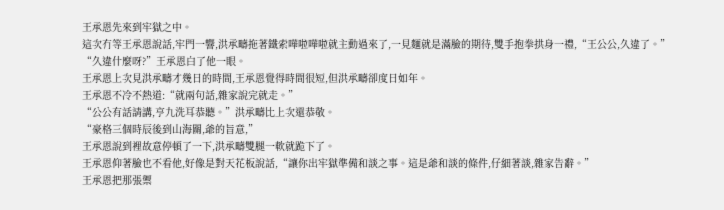王承恩先來到牢獄之中。
這次冇等王承恩說話,牢門一響,洪承疇拖著鐵索嘩啦嘩啦就主動過來了,一見麵就是滿臉的期待,雙手抱拳拱身一禮,“王公公,久違了。”
“久違什麼呀?”王承恩白了他一眼。
王承恩上次見洪承疇才幾日的時間,王承恩覺得時間很短,但洪承疇卻度日如年。
王承恩不冷不熱道:“就兩句話,雜家說完就走。”
“公公有話請講,亨九洗耳恭聽。”洪承疇比上次還恭敬。
“豪格三個時辰後到山海關,爺的旨意,”
王承恩說到裡故意停頓了一下,洪承疇雙腿一軟就跪下了。
王承恩仰著臉也不看他,好像是對天花板說話,“讓你出牢獄準備和談之事。這是爺和談的條件,仔細著談,雜家告辭。”
王承恩把那張禦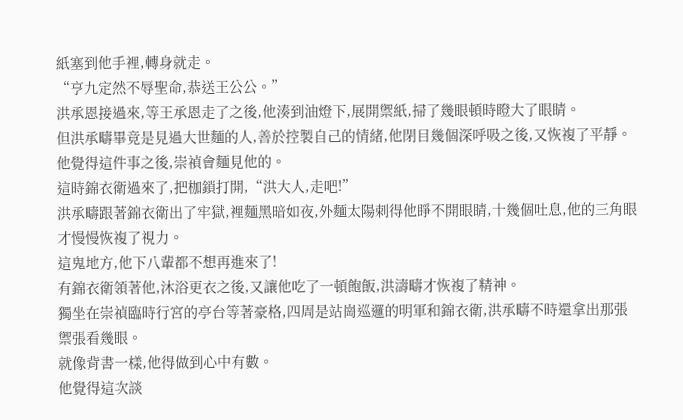紙塞到他手裡,轉身就走。
“亨九定然不辱聖命,恭送王公公。”
洪承恩接過來,等王承恩走了之後,他湊到油燈下,展開禦紙,掃了幾眼頓時瞪大了眼睛。
但洪承疇畢竟是見過大世麵的人,善於控製自己的情緒,他閉目幾個深呼吸之後,又恢複了平靜。
他覺得這件事之後,崇禎會麵見他的。
這時錦衣衛過來了,把枷鎖打開,“洪大人,走吧!”
洪承疇跟著錦衣衛出了牢獄,裡麵黑暗如夜,外麵太陽刺得他睜不開眼睛,十幾個吐息,他的三角眼才慢慢恢複了視力。
這鬼地方,他下八輩都不想再進來了!
有錦衣衛領著他,沐浴更衣之後,又讓他吃了一頓飽飯,洪濤疇才恢複了精神。
獨坐在崇禎臨時行宮的亭台等著豪格,四周是站崗巡邏的明軍和錦衣衛,洪承疇不時還拿出那張禦張看幾眼。
就像背書一樣,他得做到心中有數。
他覺得這次談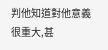判他知道對他意義很重大,甚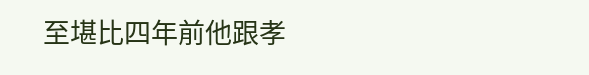至堪比四年前他跟孝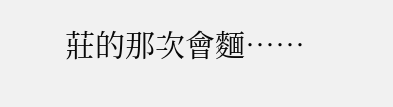莊的那次會麵……